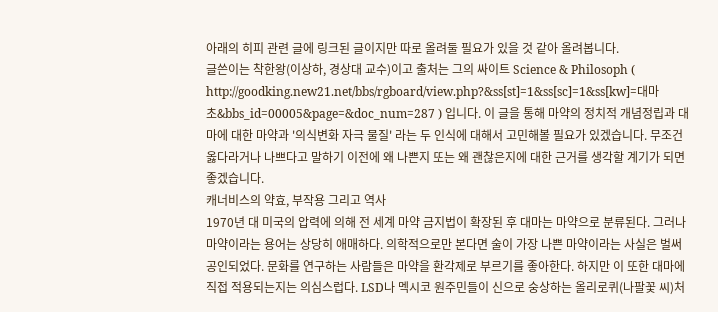아래의 히피 관련 글에 링크된 글이지만 따로 올려둘 필요가 있을 것 같아 올려봅니다.
글쓴이는 착한왕(이상하, 경상대 교수)이고 출처는 그의 싸이트 Science & Philosoph ( http://goodking.new21.net/bbs/rgboard/view.php?&ss[st]=1&ss[sc]=1&ss[kw]=대마초&bbs_id=00005&page=&doc_num=287 ) 입니다. 이 글을 통해 마약의 정치적 개념정립과 대마에 대한 마약과 '의식변화 자극 물질' 라는 두 인식에 대해서 고민해볼 필요가 있겠습니다. 무조건 옳다라거나 나쁘다고 말하기 이전에 왜 나쁜지 또는 왜 괜찮은지에 대한 근거를 생각할 계기가 되면 좋겠습니다.
캐너비스의 약효, 부작용 그리고 역사
1970년 대 미국의 압력에 의해 전 세계 마약 금지법이 확장된 후 대마는 마약으로 분류된다. 그러나 마약이라는 용어는 상당히 애매하다. 의학적으로만 본다면 술이 가장 나쁜 마약이라는 사실은 벌써 공인되었다. 문화를 연구하는 사람들은 마약을 환각제로 부르기를 좋아한다. 하지만 이 또한 대마에 직접 적용되는지는 의심스럽다. LSD나 멕시코 원주민들이 신으로 숭상하는 올리로퀴(나팔꽃 씨)처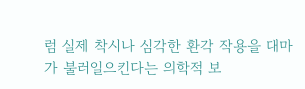럼 실제 착시나 심각한 환각 작용을 대마가 불러일으킨다는 의학적 보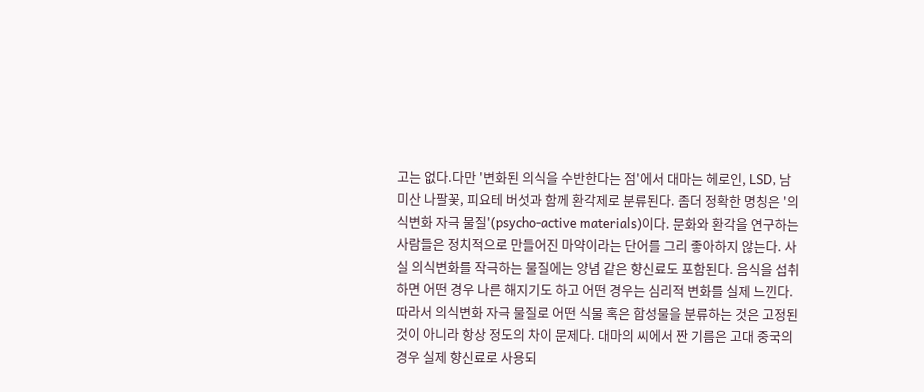고는 없다.다만 '변화된 의식을 수반한다는 점'에서 대마는 헤로인, LSD, 남미산 나팔꽃, 피요테 버섯과 함께 환각제로 분류된다. 좀더 정확한 명칭은 '의식변화 자극 물질'(psycho-active materials)이다. 문화와 환각을 연구하는 사람들은 정치적으로 만들어진 마약이라는 단어를 그리 좋아하지 않는다. 사실 의식변화를 작극하는 물질에는 양념 같은 향신료도 포함된다. 음식을 섭취하면 어떤 경우 나른 해지기도 하고 어떤 경우는 심리적 변화를 실제 느낀다. 따라서 의식변화 자극 물질로 어떤 식물 혹은 합성물을 분류하는 것은 고정된 것이 아니라 항상 정도의 차이 문제다. 대마의 씨에서 짠 기름은 고대 중국의 경우 실제 향신료로 사용되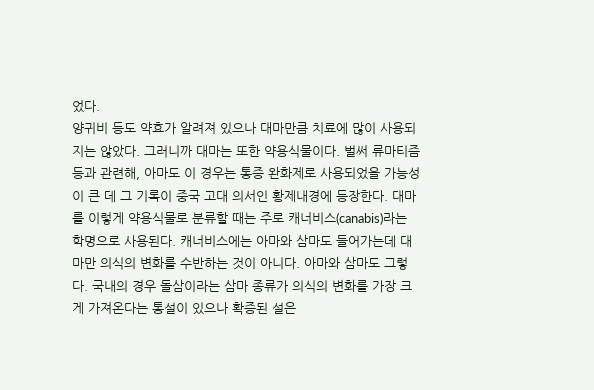었다.
양귀비 등도 약효가 알려져 있으나 대마만큼 치료에 많이 사용되지는 않았다. 그러니까 대마는 또한 약용식물이다. 벌써 류마티즘 등과 관련해, 아마도 이 경우는 통증 완화제로 사용되었을 가능성이 큰 데 그 기록이 중국 고대 의서인 황제내경에 등장한다. 대마를 이렇게 약용식물로 분류할 때는 주로 캐너비스(canabis)라는 학명으로 사용된다. 캐너비스에는 아마와 삼마도 들어가는데 대마만 의식의 변화를 수반하는 것이 아니다. 아마와 삼마도 그렇다. 국내의 경우 돌삼이라는 삼마 종류가 의식의 변화를 가장 크게 가져온다는 통설이 있으나 확증된 설은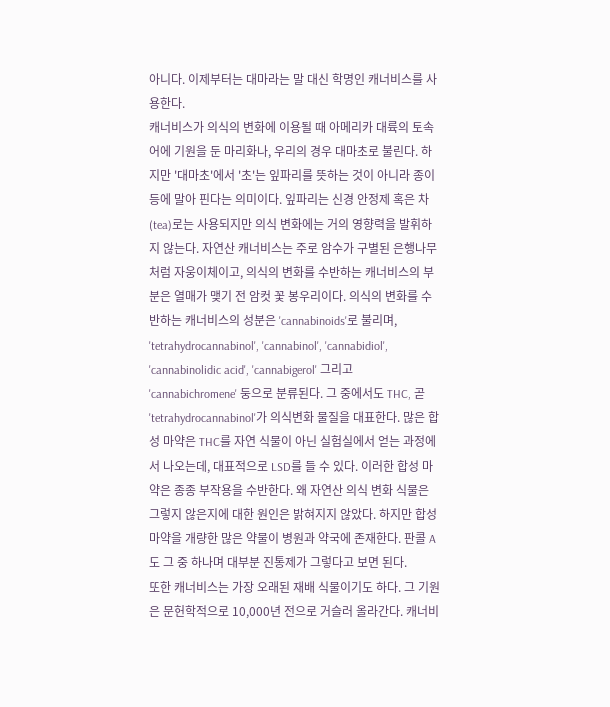아니다. 이제부터는 대마라는 말 대신 학명인 캐너비스를 사용한다.
캐너비스가 의식의 변화에 이용될 때 아메리카 대륙의 토속어에 기원을 둔 마리화나, 우리의 경우 대마초로 불린다. 하지만 '대마초'에서 '초'는 잎파리를 뜻하는 것이 아니라 종이 등에 말아 핀다는 의미이다. 잎파리는 신경 안정제 혹은 차(tea)로는 사용되지만 의식 변화에는 거의 영향력을 발휘하지 않는다. 자연산 캐너비스는 주로 암수가 구별된 은행나무 처럼 자웅이체이고, 의식의 변화를 수반하는 캐너비스의 부분은 열매가 맺기 전 암컷 꽃 봉우리이다. 의식의 변화를 수반하는 캐너비스의 성분은 'cannabinoids'로 불리며, 'tetrahydrocannabinol', 'cannabinol', 'cannabidiol', 'cannabinolidic acid', 'cannabigerol' 그리고 'cannabichromene' 둥으로 분류된다. 그 중에서도 THC, 곧 'tetrahydrocannabinol'가 의식변화 물질을 대표한다. 많은 합성 마약은 THC를 자연 식물이 아닌 실험실에서 얻는 과정에서 나오는데, 대표적으로 LSD를 들 수 있다. 이러한 합성 마약은 종종 부작용을 수반한다. 왜 자연산 의식 변화 식물은 그렇지 않은지에 대한 원인은 밝혀지지 않았다. 하지만 합성 마약을 개량한 많은 약물이 병원과 약국에 존재한다. 판콜 A도 그 중 하나며 대부분 진통제가 그렇다고 보면 된다.
또한 캐너비스는 가장 오래된 재배 식물이기도 하다. 그 기원은 문헌학적으로 10,000년 전으로 거슬러 올라간다. 캐너비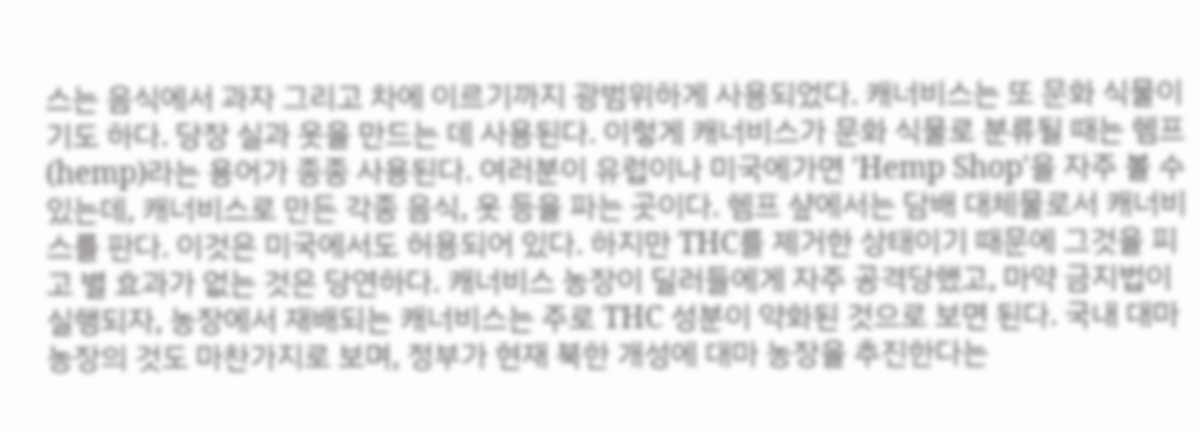스는 음식에서 과자 그리고 차에 이르기까지 광범위하게 사용되었다. 캐너비스는 또 문화 식물이기도 하다. 당장 실과 옷을 만드는 데 사용된다. 이렇게 캐너비스가 문화 식물로 분류될 때는 헴프(hemp)라는 용어가 종종 사용된다. 여러분이 유럽이나 미국에가면 'Hemp Shop'을 자주 볼 수 있는데, 캐너비스로 만든 각종 음식, 옷 등을 파는 곳이다. 헴프 샾에서는 담배 대체물로서 캐너비스를 판다. 이것은 미국에서도 허용되어 있다. 하지만 THC를 제거한 상태이기 때문에 그것을 피고 별 효과가 없는 것은 당연하다. 캐너비스 농장이 딜러들에게 자주 공격당했고, 마약 금지법이 실행되자, 농장에서 재배되는 캐너비스는 주로 THC 성분이 약화된 것으로 보면 된다. 국내 대마 농장의 것도 마찬가지로 보며, 정부가 현재 북한 개성에 대마 농장을 추진한다는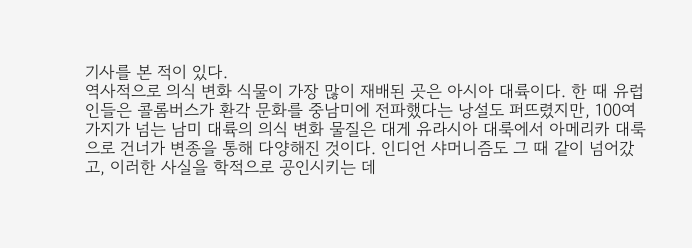기사를 본 적이 있다.
역사적으로 의식 변화 식물이 가장 많이 재배된 곳은 아시아 대륙이다. 한 때 유럽인들은 콜롬버스가 환각 문화를 중남미에 전파했다는 낭설도 퍼뜨렸지만, 100여 가지가 넘는 남미 대륙의 의식 변화 물질은 대게 유라시아 대룩에서 아메리카 대룩으로 건너가 변종을 통해 다양해진 것이다. 인디언 샤머니즘도 그 때 같이 넘어갔고, 이러한 사실을 학적으로 공인시키는 데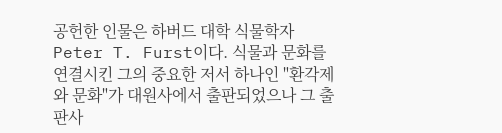공헌한 인물은 하버드 대학 식물학자 Peter T. Furst이다. 식물과 문화를 연결시킨 그의 중요한 저서 하나인 "환각제와 문화"가 대원사에서 출판되었으나 그 출판사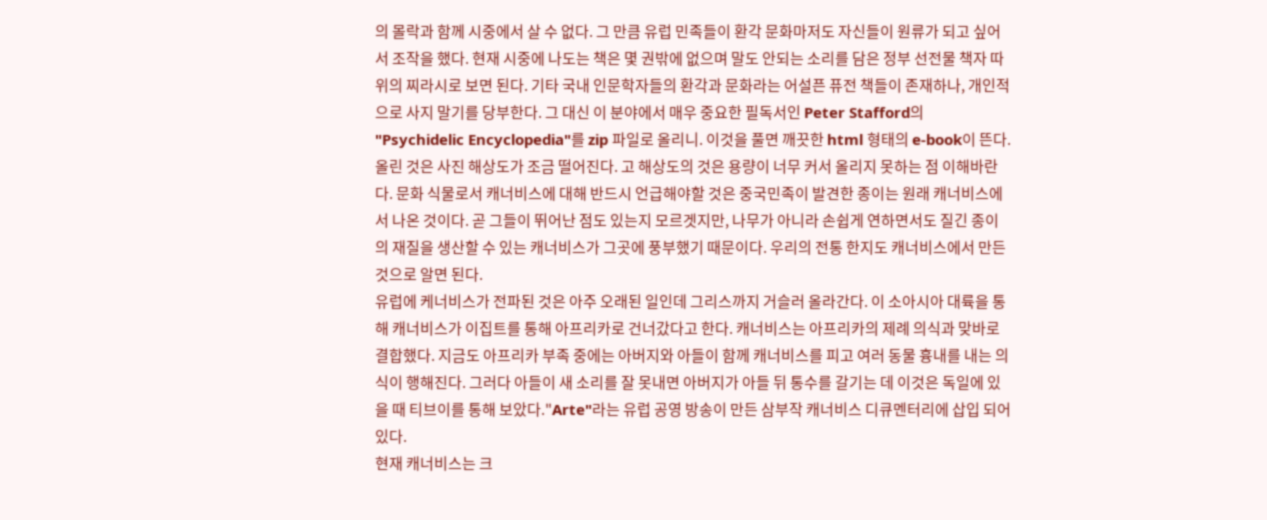의 몰락과 함께 시중에서 살 수 없다. 그 만큼 유럽 민족들이 환각 문화마저도 자신들이 원류가 되고 싶어서 조작을 했다. 현재 시중에 나도는 책은 몇 권밖에 없으며 말도 안되는 소리를 담은 정부 선전물 책자 따위의 찌라시로 보면 된다. 기타 국내 인문학자들의 환각과 문화라는 어설픈 퓨전 책들이 존재하나, 개인적으로 사지 말기를 당부한다. 그 대신 이 분야에서 매우 중요한 필독서인 Peter Stafford의 "Psychidelic Encyclopedia"를 zip 파일로 올리니. 이것을 풀면 깨끗한 html 형태의 e-book이 뜬다. 올린 것은 사진 해상도가 조금 떨어진다. 고 해상도의 것은 용량이 너무 커서 올리지 못하는 점 이해바란다. 문화 식물로서 캐너비스에 대해 반드시 언급해야할 것은 중국민족이 발견한 종이는 원래 캐너비스에서 나온 것이다. 곧 그들이 뛰어난 점도 있는지 모르겟지만, 나무가 아니라 손쉽게 연하면서도 질긴 종이의 재질을 생산할 수 있는 캐너비스가 그곳에 풍부했기 때문이다. 우리의 전통 한지도 캐너비스에서 만든 것으로 알면 된다.
유럽에 케너비스가 전파된 것은 아주 오래된 일인데 그리스까지 거슬러 올라간다. 이 소아시아 대륙을 통해 캐너비스가 이집트를 통해 아프리카로 건너갔다고 한다. 캐너비스는 아프리카의 제례 의식과 맞바로 결합했다. 지금도 아프리카 부족 중에는 아버지와 아들이 함께 캐너비스를 피고 여러 동물 흉내를 내는 의식이 행해진다. 그러다 아들이 새 소리를 잘 못내면 아버지가 아들 뒤 통수를 갈기는 데 이것은 독일에 있을 때 티브이를 통해 보았다."Arte"라는 유럽 공영 방송이 만든 삼부작 캐너비스 디큐멘터리에 삽입 되어있다.
현재 캐너비스는 크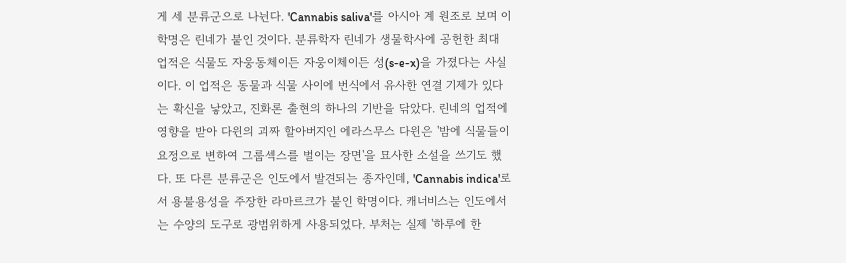게 세 분류군으로 나뉜다. 'Cannabis saliva'를 아시아 계 원조로 보며 이 학명은 린네가 붙인 것이다. 분류학자 린네가 생물학사에 공헌한 최대 업적은 식물도 자웅동체이든 자웅이체이든 성(s-e-x)을 가졌다는 사실이다. 이 업적은 동물과 식물 사이에 번식에서 유사한 연결 기제가 있다는 확신을 낳았고, 진화론 출현의 하나의 기반을 닦았다. 린네의 업적에 영향을 받아 다윈의 괴짜 할아버지인 에라스무스 다윈은 '밤에 식물들이 요정으로 변하여 그룹섹스를 벌이는 장면'을 묘사한 소설을 쓰기도 했다. 또 다른 분류군은 인도에서 발견되는 종자인데, 'Cannabis indica'로서 용불용성을 주장한 라마르크가 붙인 학명이다. 캐너비스는 인도에서는 수양의 도구로 광범위하게 사용되었다. 부처는 실제 '하루에 한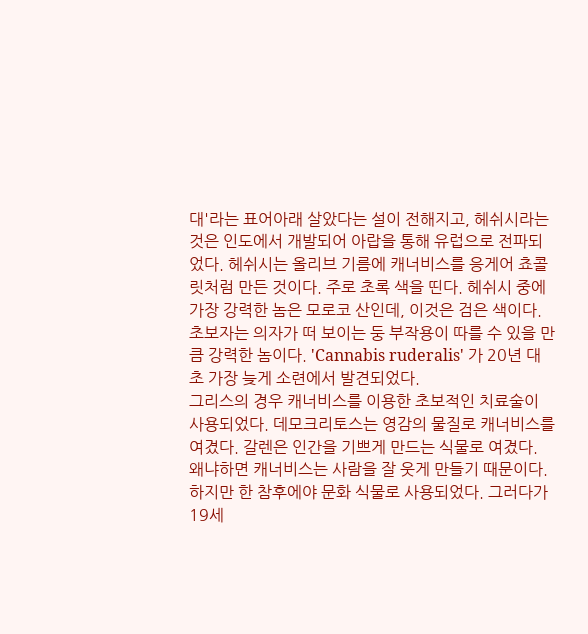대'라는 표어아래 살았다는 설이 전해지고, 헤쉬시라는 것은 인도에서 개발되어 아랍을 통해 유럽으로 전파되었다. 헤쉬시는 올리브 기름에 캐너비스를 응게어 쵸콜릿처럼 만든 것이다. 주로 초록 색을 띤다. 헤쉬시 중에 가장 강력한 놈은 모로코 산인데, 이것은 검은 색이다. 초보자는 의자가 떠 보이는 둥 부작용이 따를 수 있을 만큼 강력한 놈이다. 'Cannabis ruderalis' 가 20년 대 초 가장 늦게 소련에서 발견되었다.
그리스의 경우 캐너비스를 이용한 초보적인 치료술이 사용되었다. 데모크리토스는 영감의 물질로 캐너비스를 여겼다. 갈렌은 인간을 기쁘게 만드는 식물로 여겼다. 왜냐하면 캐너비스는 사람을 잘 웃게 만들기 때문이다. 하지만 한 참후에야 문화 식물로 사용되었다. 그러다가 19세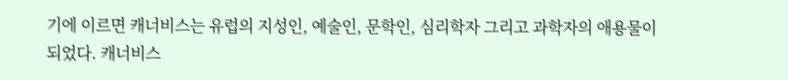기에 이르면 캐너비스는 유럽의 지성인, 예술인, 문학인, 심리학자 그리고 과학자의 애용물이 되었다. 캐너비스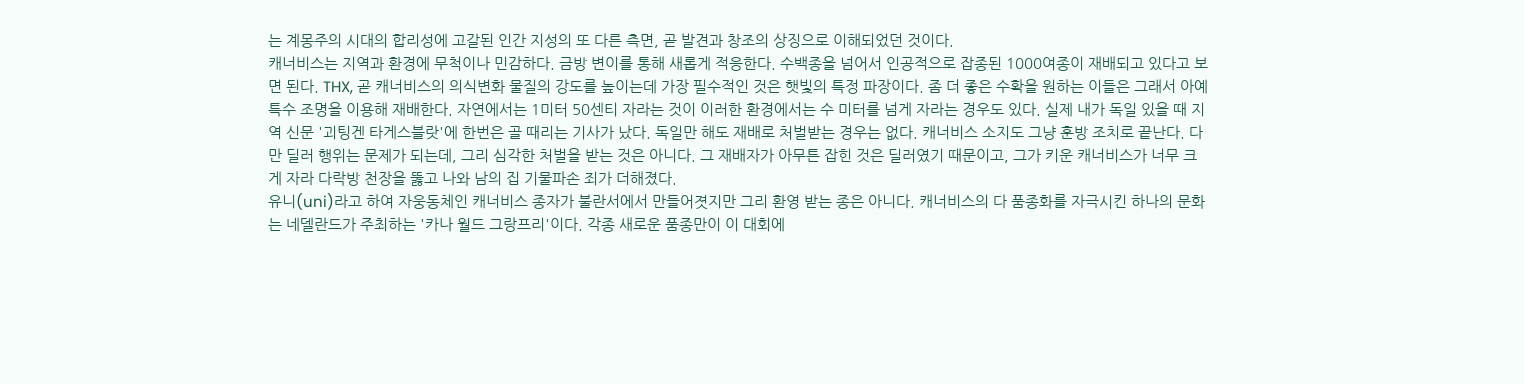는 계몽주의 시대의 합리성에 고갈된 인간 지성의 또 다른 측면, 곧 발견과 창조의 상징으로 이해되었던 것이다.
캐너비스는 지역과 환경에 무척이나 민감하다. 금방 변이를 통해 새롭게 적응한다. 수백종을 넘어서 인공적으로 잡종된 1000여종이 재배되고 있다고 보면 된다. THX, 곧 캐너비스의 의식변화 물질의 강도를 높이는데 가장 필수적인 것은 햇빛의 특정 파장이다. 좀 더 좋은 수확을 원하는 이들은 그래서 아예 특수 조명을 이용해 재배한다. 자연에서는 1미터 50센티 자라는 것이 이러한 환경에서는 수 미터를 넘게 자라는 경우도 있다. 실제 내가 독일 있을 때 지역 신문 '괴팅겐 타게스블랏'에 한번은 골 때리는 기사가 났다. 독일만 해도 재배로 처벌받는 경우는 없다. 캐너비스 소지도 그냥 훈방 조치로 끝난다. 다만 딜러 행위는 문제가 되는데, 그리 심각한 처벌을 받는 것은 아니다. 그 재배자가 아무튼 잡힌 것은 딜러였기 때문이고, 그가 키운 캐너비스가 너무 크게 자라 다락방 천장을 뚫고 나와 남의 집 기물파손 죄가 더해졌다.
유니(uni)라고 하여 자웅동체인 캐너비스 종자가 불란서에서 만들어졋지만 그리 환영 받는 종은 아니다. 캐너비스의 다 품종화를 자극시킨 하나의 문화는 네델란드가 주최하는 '카나 월드 그랑프리'이다. 각종 새로운 품종만이 이 대회에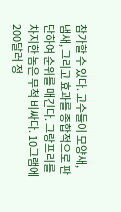참가할 수 있다. 고수들이 모양새, 냄새, 그리고 효과를 종합적으로 판단하여 순위를 매긴다. 그랑프리를 차지한 놈은 무척 비싸다. 10그램에 200달러 정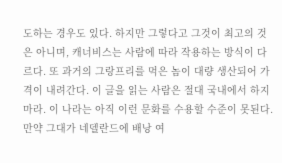도하는 경우도 있다. 하지만 그렇다고 그것이 최고의 것은 아니며, 캐너비스는 사람에 따라 작용하는 방식이 다르다. 또 과거의 그랑프리를 먹은 놈이 대량 생산되어 가격이 내려간다. 이 글을 읽는 사람은 절대 국내에서 하지 마라. 이 나라는 아직 이런 문화를 수용할 수준이 못된다. 만약 그대가 네델란드에 배낭 여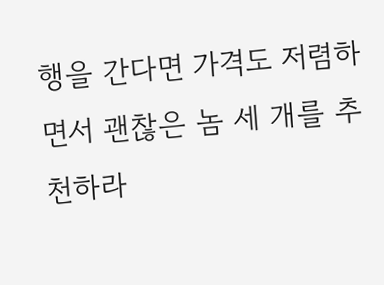행을 간다면 가격도 저렴하면서 괜찮은 놈 세 개를 추천하라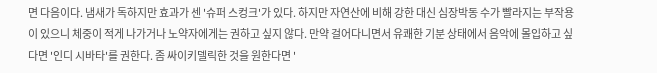면 다음이다. 냄새가 독하지만 효과가 센 '슈퍼 스컹크'가 있다. 하지만 자연산에 비해 강한 대신 심장박동 수가 빨라지는 부작용이 있으니 체중이 적게 나가거나 노약자에게는 권하고 싶지 않다. 만약 걸어다니면서 유쾌한 기분 상태에서 음악에 몰입하고 싶다면 '인디 시바타'를 권한다. 좀 싸이키델릭한 것을 원한다면 '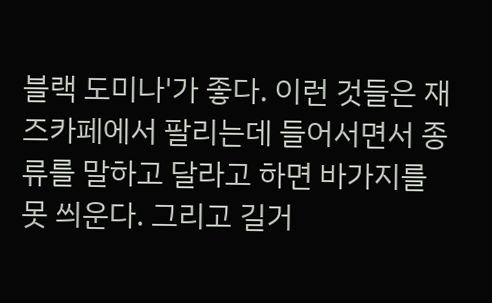블랙 도미나'가 좋다. 이런 것들은 재즈카페에서 팔리는데 들어서면서 종류를 말하고 달라고 하면 바가지를 못 씌운다. 그리고 길거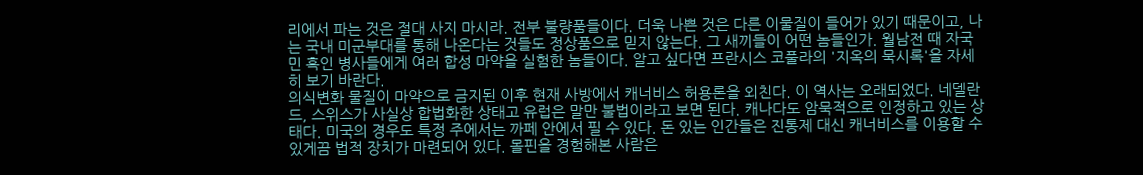리에서 파는 것은 절대 사지 마시라. 전부 불량품들이다. 더욱 나쁜 것은 다른 이물질이 들어가 있기 때문이고, 나는 국내 미군부대를 통해 나온다는 것들도 정상품으로 믿지 않는다. 그 새끼들이 어떤 놈들인가. 월남전 때 자국민 흑인 병사들에게 여러 합성 마약을 실험한 놈들이다. 알고 싶다면 프란시스 코풀라의 '지옥의 묵시록'을 자세히 보기 바란다.
의식변화 물질이 마약으로 금지된 이후 현재 사방에서 캐너비스 허용론을 외친다. 이 역사는 오래되었다. 네델란드, 스위스가 사실상 합법화한 상태고 유럽은 말만 불법이라고 보면 된다. 캐나다도 암묵적으로 인정하고 있는 상태다. 미국의 경우도 특정 주에서는 까페 안에서 필 수 있다. 돈 있는 인간들은 진통제 대신 캐너비스를 이용할 수 있게끔 법적 장치가 마련되어 있다. 몰핀을 경험해본 사람은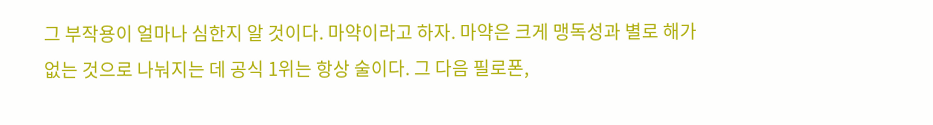그 부작용이 얼마나 심한지 알 것이다. 마약이라고 하자. 마약은 크게 맹독성과 별로 해가 없는 것으로 나눠지는 데 공식 1위는 항상 술이다. 그 다음 필로폰,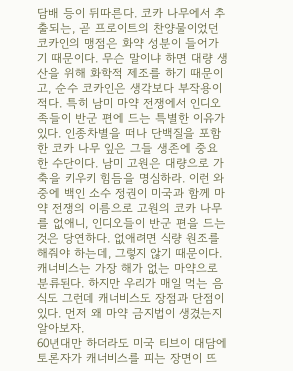담배 등이 뒤따른다. 코카 나무에서 추출되는, 곧 프로이트의 찬양물이었던 코카인의 맹점은 화약 성분이 들어가기 때문이다. 무슨 말이냐 하면 대량 생산을 위해 화학적 제조를 하기 때문이고, 순수 코카인은 생각보다 부작용이 적다. 특히 남미 마약 전쟁에서 인디오 족들이 반군 편에 드는 특별한 이유가 있다. 인종차별을 떠나 단백질을 포함한 코카 나무 잎은 그들 생존에 중요한 수단이다. 남미 고원은 대량으로 가축을 키우키 힘듬을 명심하라. 이런 와중에 백인 소수 정권이 미국과 함께 마약 전쟁의 이름으로 고원의 코카 나무를 없애니, 인디오들이 반군 편을 드는 것은 당연하다. 없애려면 식량 원조를 해줘야 하는데, 그렇지 않기 때문이다. 캐너비스는 가장 해가 없는 마약으로 분류된다. 하지만 우리가 매일 먹는 음식도 그런데 캐너비스도 장점과 단점이 있다. 먼저 왜 마약 금지법이 생겼는지 알아보자.
60년대만 하더라도 미국 티브이 대담에 토론자가 캐너비스를 피는 장면이 뜨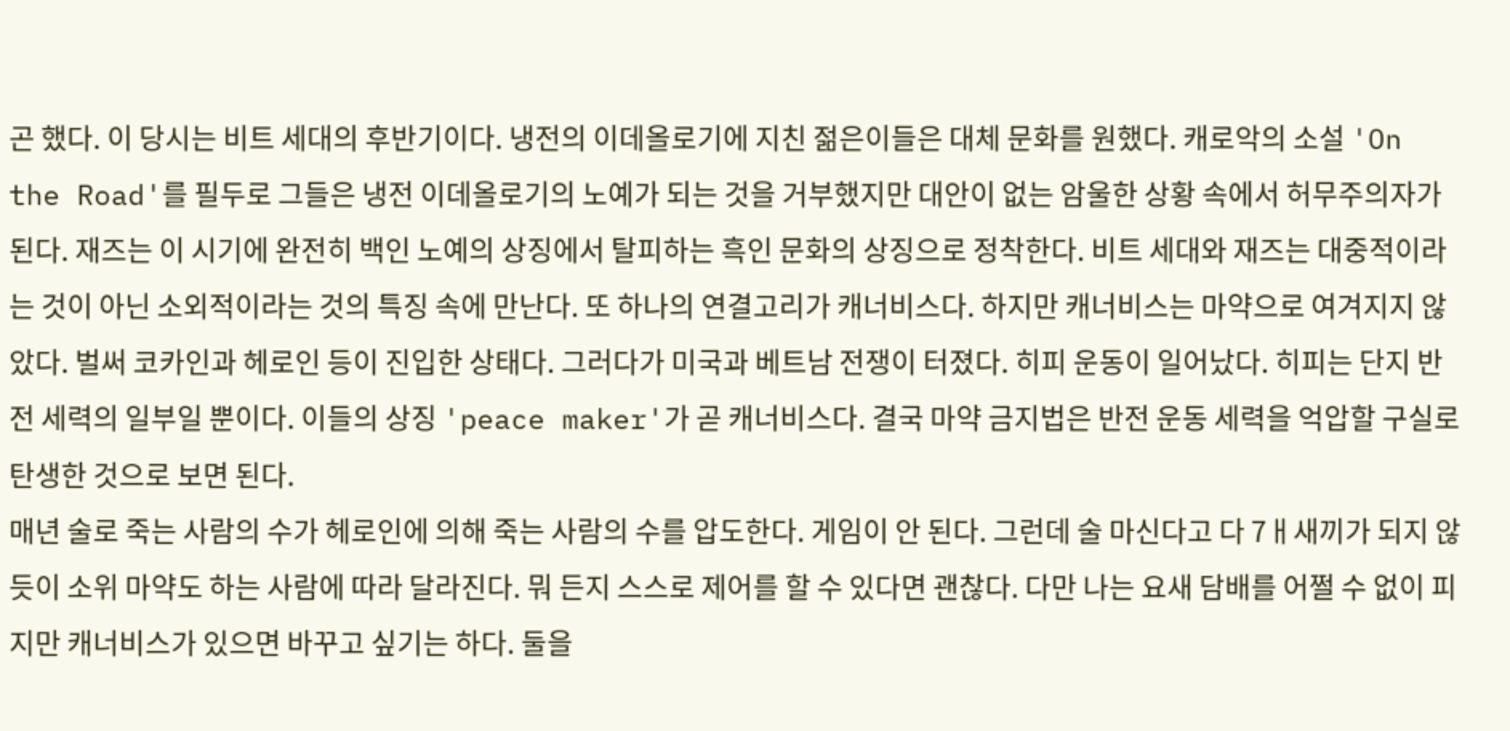곤 했다. 이 당시는 비트 세대의 후반기이다. 냉전의 이데올로기에 지친 젊은이들은 대체 문화를 원했다. 캐로악의 소설 'On the Road'를 필두로 그들은 냉전 이데올로기의 노예가 되는 것을 거부했지만 대안이 없는 암울한 상황 속에서 허무주의자가 된다. 재즈는 이 시기에 완전히 백인 노예의 상징에서 탈피하는 흑인 문화의 상징으로 정착한다. 비트 세대와 재즈는 대중적이라는 것이 아닌 소외적이라는 것의 특징 속에 만난다. 또 하나의 연결고리가 캐너비스다. 하지만 캐너비스는 마약으로 여겨지지 않았다. 벌써 코카인과 헤로인 등이 진입한 상태다. 그러다가 미국과 베트남 전쟁이 터졌다. 히피 운동이 일어났다. 히피는 단지 반전 세력의 일부일 뿐이다. 이들의 상징 'peace maker'가 곧 캐너비스다. 결국 마약 금지법은 반전 운동 세력을 억압할 구실로 탄생한 것으로 보면 된다.
매년 술로 죽는 사람의 수가 헤로인에 의해 죽는 사람의 수를 압도한다. 게임이 안 된다. 그런데 술 마신다고 다 7ㅐ새끼가 되지 않듯이 소위 마약도 하는 사람에 따라 달라진다. 뭐 든지 스스로 제어를 할 수 있다면 괜찮다. 다만 나는 요새 담배를 어쩔 수 없이 피지만 캐너비스가 있으면 바꾸고 싶기는 하다. 둘을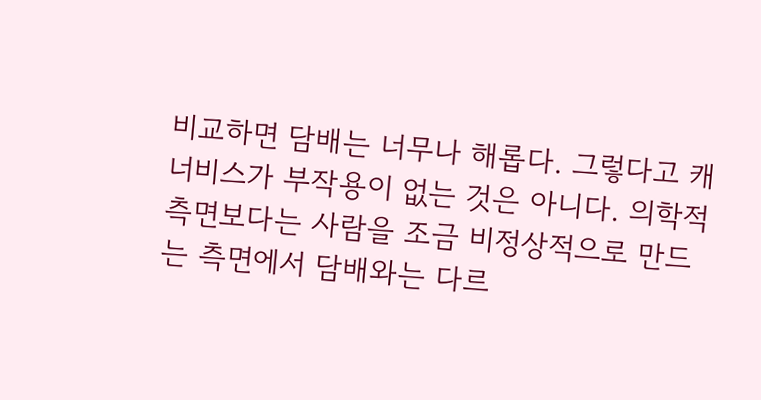비교하면 담배는 너무나 해롭다. 그렇다고 캐너비스가 부작용이 없는 것은 아니다. 의학적 측면보다는 사람을 조금 비정상적으로 만드는 측면에서 담배와는 다르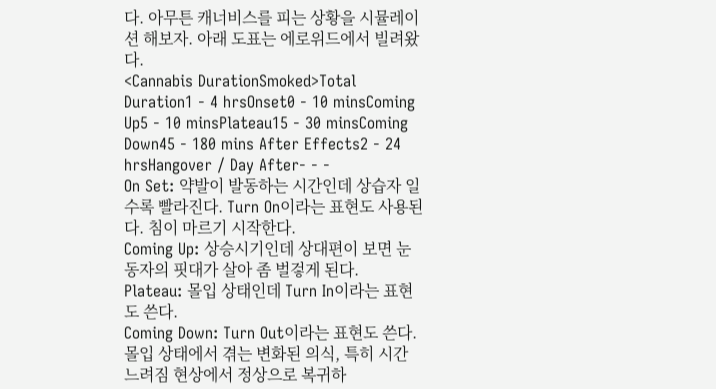다. 아무튼 캐너비스를 피는 상황을 시뮬레이션 해보자. 아래 도표는 에로위드에서 빌려왔다.
<Cannabis DurationSmoked>Total Duration1 - 4 hrsOnset0 - 10 minsComing Up5 - 10 minsPlateau15 - 30 minsComing Down45 - 180 mins After Effects2 - 24 hrsHangover / Day After- - -
On Set: 약발이 발동하는 시간인데 상습자 일 수록 빨라진다. Turn On이라는 표현도 사용된다. 침이 마르기 시작한다.
Coming Up: 상승시기인데 상대편이 보면 눈동자의 핏대가 살아 좀 벌겋게 된다.
Plateau: 몰입 상태인데 Turn In이라는 표현도 쓴다.
Coming Down: Turn Out이라는 표현도 쓴다. 몰입 상태에서 겪는 변화된 의식, 특히 시간 느려짐 현상에서 정상으로 복귀하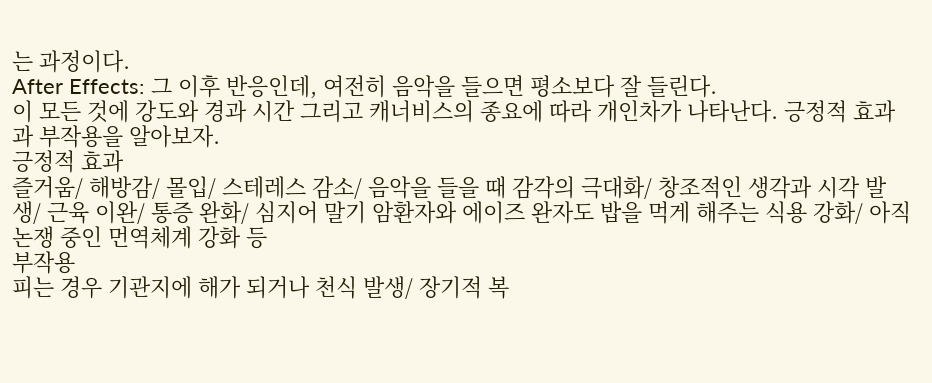는 과정이다.
After Effects: 그 이후 반응인데, 여전히 음악을 들으면 평소보다 잘 들린다.
이 모든 것에 강도와 경과 시간 그리고 캐너비스의 종요에 따라 개인차가 나타난다. 긍정적 효과과 부작용을 알아보자.
긍정적 효과
즐거움/ 해방감/ 몰입/ 스테레스 감소/ 음악을 들을 때 감각의 극대화/ 창조적인 생각과 시각 발생/ 근육 이완/ 통증 완화/ 심지어 말기 암환자와 에이즈 완자도 밥을 먹게 해주는 식용 강화/ 아직 논쟁 중인 먼역체계 강화 등
부작용
피는 경우 기관지에 해가 되거나 천식 발생/ 장기적 복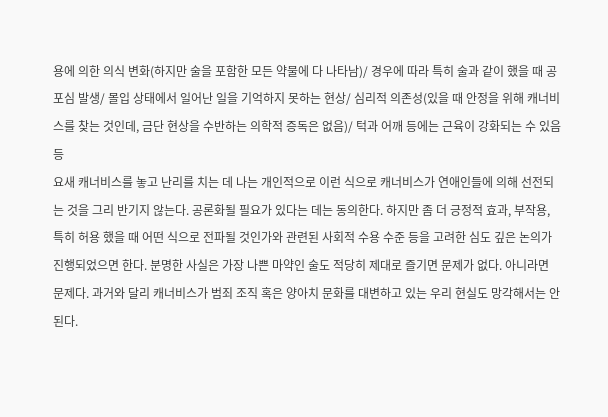용에 의한 의식 변화(하지만 술을 포함한 모든 약물에 다 나타남)/ 경우에 따라 특히 술과 같이 했을 때 공포심 발생/ 몰입 상태에서 일어난 일을 기억하지 못하는 현상/ 심리적 의존성(있을 때 안정을 위해 캐너비스를 찾는 것인데, 금단 현상을 수반하는 의학적 증독은 없음)/ 턱과 어깨 등에는 근육이 강화되는 수 있음 등
요새 캐너비스를 놓고 난리를 치는 데 나는 개인적으로 이런 식으로 캐너비스가 연애인들에 의해 선전되는 것을 그리 반기지 않는다. 공론화될 필요가 있다는 데는 동의한다. 하지만 좀 더 긍정적 효과, 부작용, 특히 허용 했을 때 어떤 식으로 전파될 것인가와 관련된 사회적 수용 수준 등을 고려한 심도 깊은 논의가 진행되었으면 한다. 분명한 사실은 가장 나쁜 마약인 술도 적당히 제대로 즐기면 문제가 없다. 아니라면 문제다. 과거와 달리 캐너비스가 범죄 조직 혹은 양아치 문화를 대변하고 있는 우리 현실도 망각해서는 안 된다.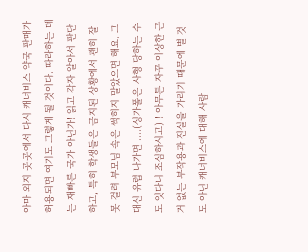아마 외지 곳곳에서 다시 캐너비스 약국 판매가 허용되면 여기도 그렇게 될 것이다. 따라하는 데는 재빠른 국가 아닌가! 읽고 각자 알아서 판단하고, 특히 학생들은 금지된 상황에서 괜히 잘못 걸려 부모님 속은 썩히지 말았으면 해요. 그 대신 유럽 나가면 ....(싱가폴은 사형 당하는 수도 잇다니 조심하시고) ! 아무튼 자꾸 이상한 근거 없는 부작용과 진실을 가리기 때문에 별 것도 아닌 캐너비스에 대해 사람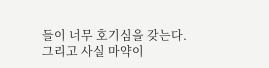들이 너무 호기심을 갖는다. 그리고 사실 마약이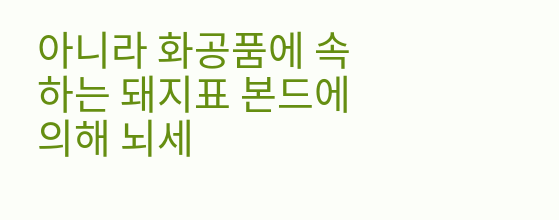아니라 화공품에 속하는 돼지표 본드에 의해 뇌세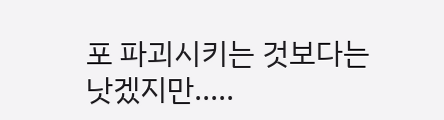포 파괴시키는 것보다는 낫겠지만.....